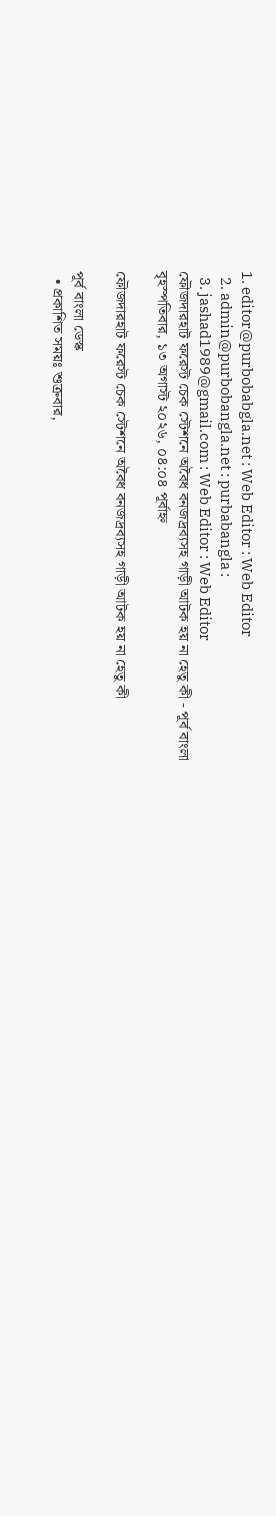1. editor@purbobabgla.net : Web Editor : Web Editor
  2. admin@purbobangla.net : purbabangla :
  3. jashad1989@gmail.com : Web Editor : Web Editor
ফৌজদারহাট ফরেস্ট চেক স্টেশনে অবৈধ বনজদ্রব্যসহ গাড়ী আটক হয় না হেতু কী - পূর্ব বাংলা
বৃহস্পতিবার, ১৩ অগাস্ট ২০২৬, ০৪:০৪ পূর্বাহ্ন

ফৌজদারহাট ফরেস্ট চেক স্টেশনে অবৈধ বনজদ্রব্যসহ গাড়ী আটক হয় না হেতু কী

পূর্ব বাংলা ডেস্ক
  • প্রকাশিত সময়ঃ শুক্রবার,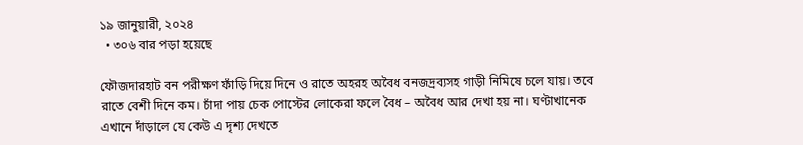১৯ জানুয়ারী, ২০২৪
  • ৩০৬ বার পড়া হয়েছে

ফৌজদারহাট বন পরীক্ষণ ফাঁড়ি দিয়ে দিনে ও রাতে অহরহ অবৈধ বনজদ্রব্যসহ গাড়ী নিমিষে চলে যায়। তবে রাতে বেশী দিনে কম। চাঁদা পায় চেক পোস্টের লোকেরা ফলে বৈধ – অবৈধ আর দেখা হয় না। ঘণ্টাখানেক এখানে দাঁড়ালে যে কেউ এ দৃশ্য দেখতে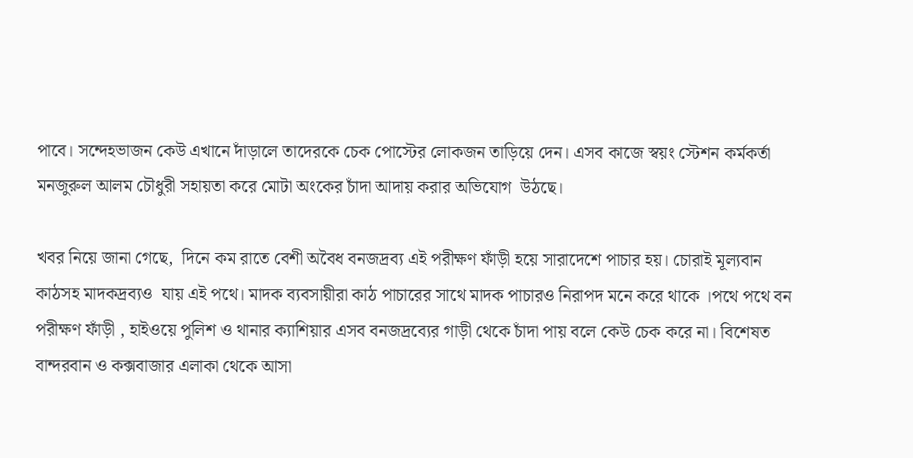পাবে। সন্দেহভাজন কেউ এখানে দাঁড়ালে তাদেরকে চেক পোস্টের লোকজন তাড়িয়ে দেন। এসব কাজে স্বয়ং স্টেশন কর্মকর্তা মনজুরুল আলম চৌধুরী সহায়তা করে মোটা অংকের চাঁদা আদায় করার অভিযোগ  উঠছে।

খবর নিয়ে জানা গেছে,  দিনে কম রাতে বেশী অবৈধ বনজদ্রব্য এই পরীক্ষণ ফাঁড়ী হয়ে সারাদেশে পাচার হয়। চোরাই মূল্যবান কাঠসহ মাদকদ্রব্যও  যায় এই পথে। মাদক ব্যবসায়ীরা কাঠ পাচারের সাথে মাদক পাচারও নিরাপদ মনে করে থাকে ।পথে পথে বন পরীক্ষণ ফাঁড়ী , হাইওয়ে পুলিশ ও থানার ক্যাশিয়ার এসব বনজদ্রব্যের গাড়ী থেকে চাঁদা পায় বলে কেউ চেক করে না। বিশেষত বান্দরবান ও কক্সবাজার এলাকা থেকে আসা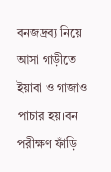বনজদ্রব্য নিয়ে আসা গাড়ীতে ইয়াবা ও গাজাও পাচার হয়।বন পরীক্ষণ ফাঁড়ি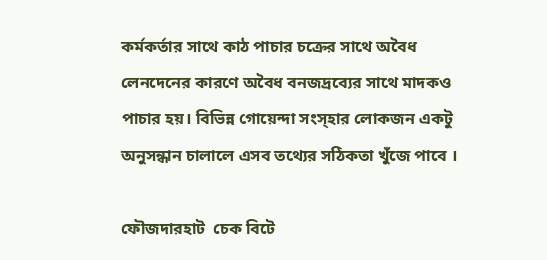কর্মকর্তার সাথে কাঠ পাচার চক্রের সাথে অবৈধ লেনদেনের কারণে অবৈধ বনজদ্রব্যের সাথে মাদকও পাচার হয়। বিভিন্ন গোয়েন্দা সংস্হার লোকজন একটু অনুসন্ধান চালালে এসব তথ্যের সঠিকতা খুঁজে পাবে ।

ফৌজদারহাট  চেক বিটে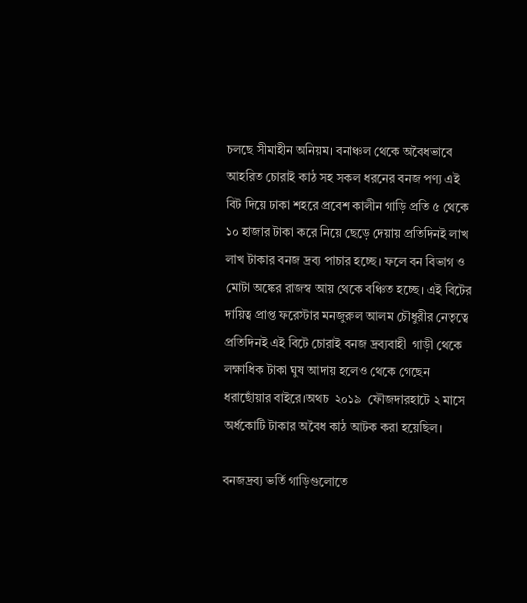চলছে সীমাহীন অনিয়ম। বনাঞ্চল থেকে অবৈধভাবে আহরিত চোরাই কাঠ সহ সকল ধরনের বনজ পণ্য এই বিট দিয়ে ঢাকা শহরে প্রবেশ কালীন গাড়ি প্রতি ৫ থেকে ১০ হাজার টাকা করে নিয়ে ছেড়ে দেয়ায় প্রতিদিনই লাখ লাখ টাকার বনজ দ্রব্য পাচার হচ্ছে। ফলে বন বিভাগ ও মোটা অঙ্কের রাজস্ব আয় থেকে বঞ্চিত হচ্ছে। এই বিটের দায়িত্ব প্রাপ্ত ফরেস্টার মনজুরুল আলম চৌধুরীর নেতৃত্বে প্রতিদিনই এই বিটে চোরাই বনজ দ্রব্যবাহী  গাড়ী থেকে লক্ষাধিক টাকা ঘুষ আদায় হলেও থেকে গেছেন ধরাছোঁয়ার বাইরে।অথচ  ২০১৯  ফৌজদারহাটে ২ মাসে অর্ধকোটি টাকার অবৈধ কাঠ আটক করা হয়েছিল।

বনজদ্রব্য ভর্তি গাড়িগুলোতে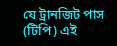যে ট্রানজিট পাস (টিপি) এই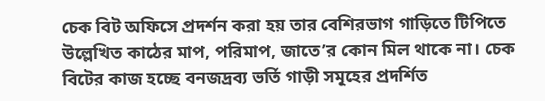চেক বিট অফিসে প্রদর্শন করা হয় তার বেশিরভাগ গাড়িতে টিপিতে উল্লেখিত কাঠের মাপ, পরিমাপ, জাতে’র কোন মিল থাকে না। চেক বিটের কাজ হচ্ছে বনজদ্রব্য ভর্তি গাড়ী সমূহের প্রদর্শিত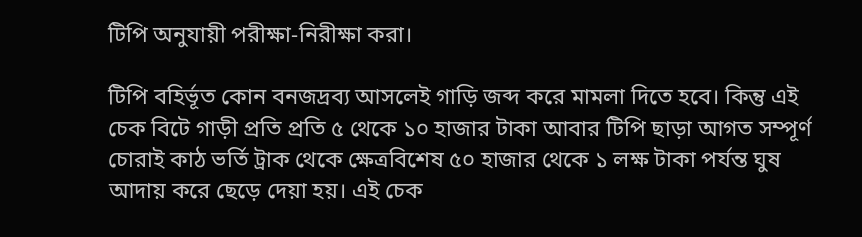টিপি অনুযায়ী পরীক্ষা-নিরীক্ষা করা।

টিপি বহির্ভূত কোন বনজদ্রব্য আসলেই গাড়ি জব্দ করে মামলা দিতে হবে। কিন্তু এই চেক বিটে গাড়ী প্রতি প্রতি ৫ থেকে ১০ হাজার টাকা আবার টিপি ছাড়া আগত সম্পূর্ণ চোরাই কাঠ ভর্তি ট্রাক থেকে ক্ষেত্রবিশেষ ৫০ হাজার থেকে ১ লক্ষ টাকা পর্যন্ত ঘুষ আদায় করে ছেড়ে দেয়া হয়। এই চেক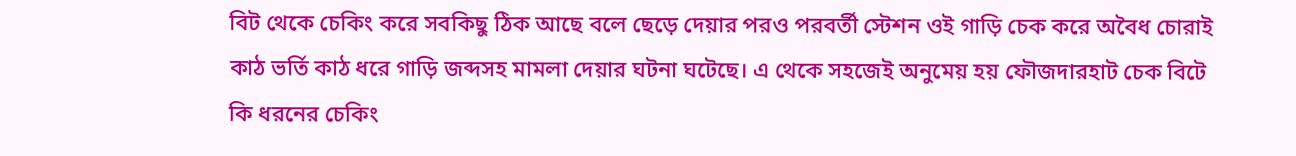বিট থেকে চেকিং করে সবকিছু ঠিক আছে বলে ছেড়ে দেয়ার পরও পরবর্তী স্টেশন ওই গাড়ি চেক করে অবৈধ চোরাই কাঠ ভর্তি কাঠ ধরে গাড়ি জব্দসহ মামলা দেয়ার ঘটনা ঘটেছে। এ থেকে সহজেই অনুমেয় হয় ফৌজদারহাট চেক বিটে কি ধরনের চেকিং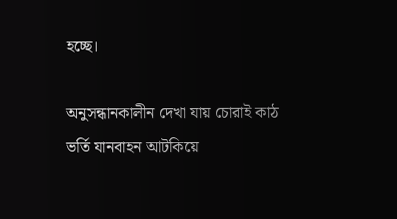হচ্ছে।

অনুসন্ধানকালীন দেখা যায় চোরাই কাঠ ভর্তি যানবাহন আটকিয়ে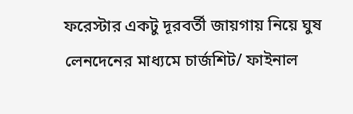ফরেস্টার একটু দূরবর্তী জায়গায় নিয়ে ঘুষ লেনদেনের মাধ্যমে চার্জশিট/ ফাইনাল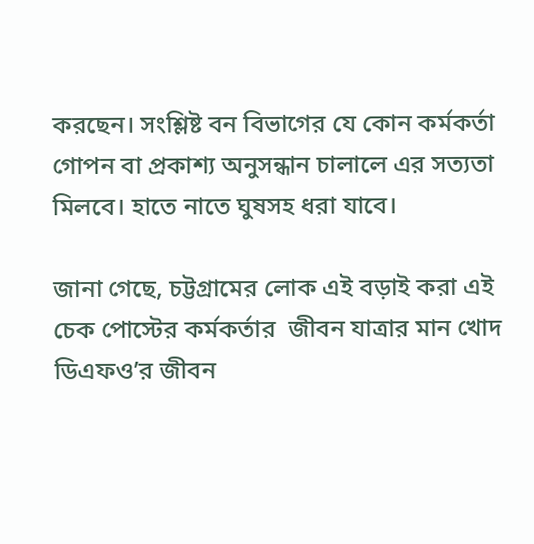করছেন। সংশ্লিষ্ট বন বিভাগের যে কোন কর্মকর্তা গোপন বা প্রকাশ্য অনুসন্ধান চালালে এর সত্যতা মিলবে। হাতে নাতে ঘুষসহ ধরা যাবে।

জানা গেছে, চট্টগ্রামের লোক এই বড়াই করা এই চেক পোস্টের কর্মকর্তার  জীবন যাত্রার মান খোদ ডিএফও’র জীবন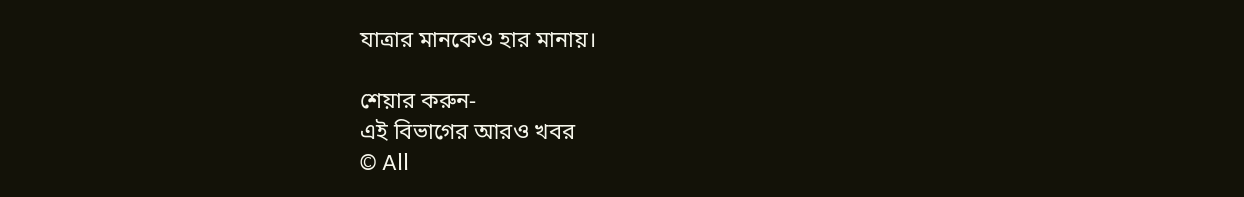যাত্রার মানকেও হার মানায়।

শেয়ার করুন-
এই বিভাগের আরও খবর
© All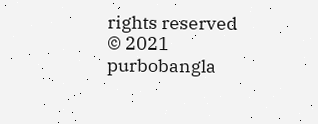rights reserved © 2021 purbobangla